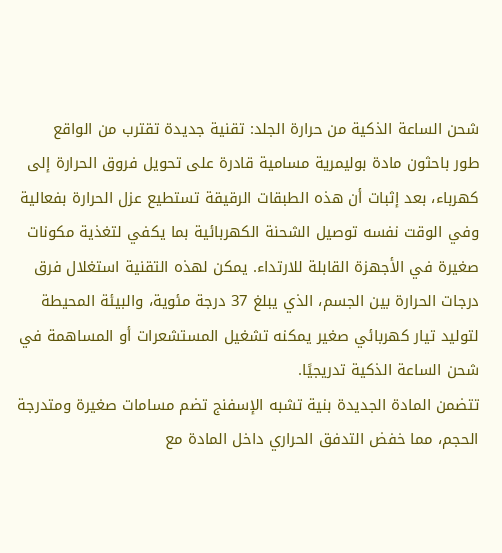شحن الساعة الذكية من حرارة الجلد: تقنية جديدة تقترب من الواقع
طور باحثون مادة بوليمرية مسامية قادرة على تحويل فروق الحرارة إلى كهرباء، بعد إثبات أن هذه الطبقات الرقيقة تستطيع عزل الحرارة بفعالية وفي الوقت نفسه توصيل الشحنة الكهربائية بما يكفي لتغذية مكونات صغيرة في الأجهزة القابلة للارتداء. يمكن لهذه التقنية استغلال فرق درجات الحرارة بين الجسم، الذي يبلغ 37 درجة مئوية، والبيئة المحيطة لتوليد تيار كهربائي صغير يمكنه تشغيل المستشعرات أو المساهمة في شحن الساعة الذكية تدريجيًا.
تتضمن المادة الجديدة بنية تشبه الإسفنج تضم مسامات صغيرة ومتدرجة الحجم، مما خفض التدفق الحراري داخل المادة مع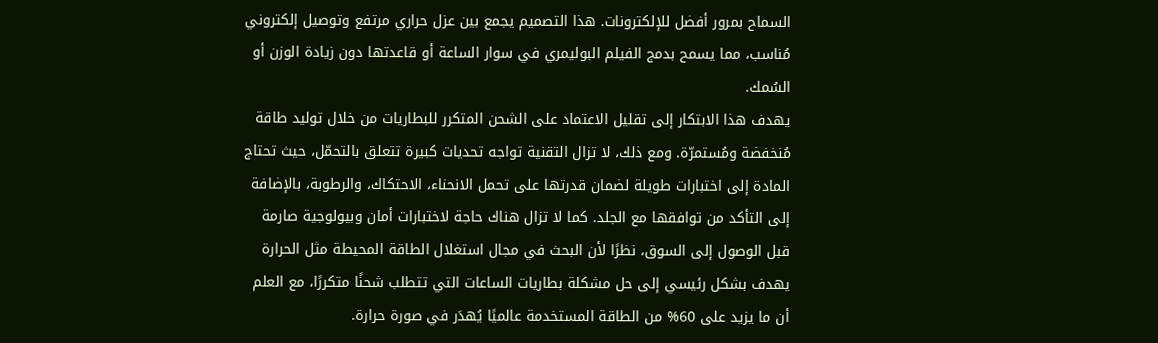السماح بمرور أفضل للإلكترونات. هذا التصميم يجمع بين عزل حراري مرتفع وتوصيل إلكتروني مُناسب، مما يسمح بدمج الفيلم البوليمري في سوار الساعة أو قاعدتها دون زيادة الوزن أو السُمك.
يهدف هذا الابتكار إلى تقليل الاعتماد على الشحن المتكرر للبطاريات من خلال توليد طاقة مُنخفضة ومُستمرّة. ومع ذلك، لا تزال التقنية تواجه تحديات كبيرة تتعلق بالتحمّل، حيث تحتاج المادة إلى اختبارات طويلة لضمان قدرتها على تحمل الانحناء، الاحتكاك، والرطوبة، بالإضافة إلى التأكد من توافقها مع الجلد. كما لا تزال هناك حاجة لاختبارات أمان وبيولوجية صارمة قبل الوصول إلى السوق، نظرًا لأن البحث في مجال استغلال الطاقة المحيطة مثل الحرارة يهدف بشكل رئيسي إلى حل مشكلة بطاريات الساعات التي تتطلب شحنًا متكررًا، مع العلم أن ما يزيد على 60% من الطاقة المستخدمة عالميًا يُهدَر في صورة حرارة.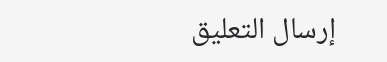إرسال التعليق